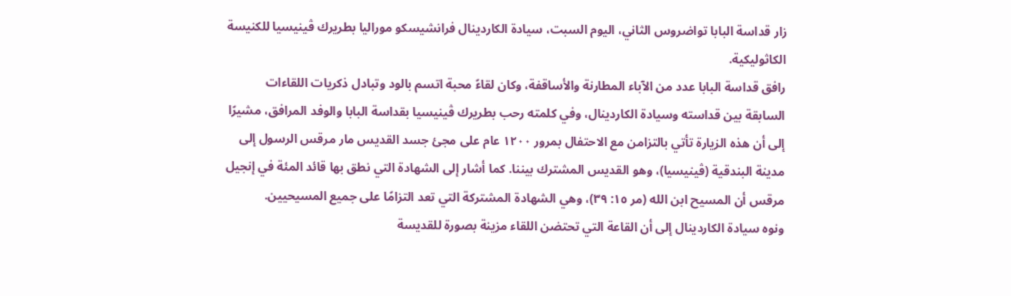زار قداسة البابا تواضروس الثاني، اليوم السبت، سيادة الكاردينال فرانشيسكو موراليا بطريرك ڤينيسيا للكنيسة الكاثوليكية.
رافق قداسة البابا عدد من الآباء المطارنة والأساقفة، وكان لقاءً محبة اتسم بالود وتبادل ذكريات اللقاءات السابقة بين قداسته وسيادة الكاردينال، وفي كلمته رحب بطريرك ڤينيسيا بقداسة البابا والوفد المرافق، مشيرًا إلى أن هذه الزيارة تأتي بالتزامن مع الاحتفال بمرور ١٢٠٠ عام على مجئ جسد القديس مار مرقس الرسول إلى مدينة البندقية (ڤينيسيا)، وهو القديس المشترك بيننا. كما أشار إلى الشهادة التي نطق بها قائد المئة في إنجيل مرقس أن المسيح ابن الله (مر ١٥: ٣٩)، وهي الشهادة المشتركة التي تعد التزامًا على جميع المسيحيين.
ونوه سيادة الكاردينال إلى أن القاعة التي تحتضن اللقاء مزينة بصورة للقديسة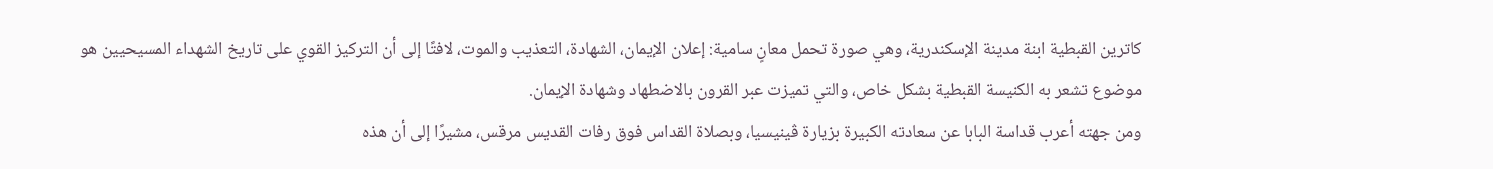كاترين القبطية ابنة مدينة الإسكندرية، وهي صورة تحمل معانٍ سامية: إعلان الإيمان، الشهادة، التعذيب والموت، لافتًا إلى أن التركيز القوي على تاريخ الشهداء المسيحيين هو موضوع تشعر به الكنيسة القبطية بشكل خاص، والتي تميزت عبر القرون بالاضطهاد وشهادة الإيمان.
ومن جهته أعرب قداسة البابا عن سعادته الكبيرة بزيارة ڤينيسيا، وبصلاة القداس فوق رفات القديس مرقس، مشيرًا إلى أن هذه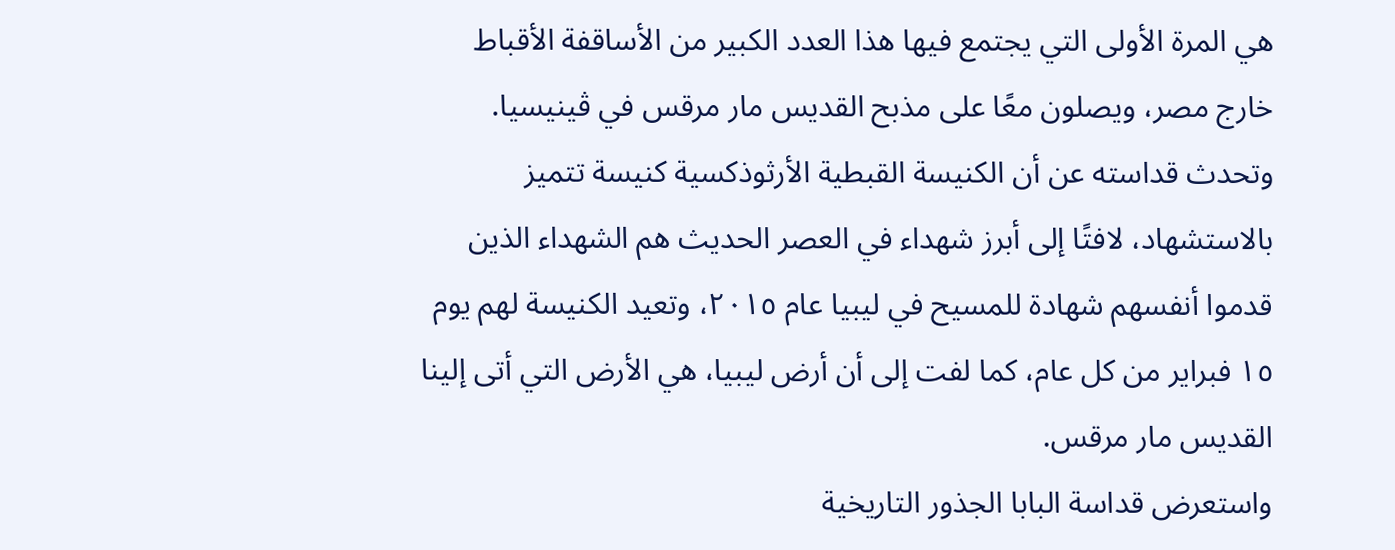هي المرة الأولى التي يجتمع فيها هذا العدد الكبير من الأساقفة الأقباط خارج مصر، ويصلون معًا على مذبح القديس مار مرقس في ڤينيسيا.
وتحدث قداسته عن أن الكنيسة القبطية الأرثوذكسية كنيسة تتميز بالاستشهاد، لافتًا إلى أبرز شهداء في العصر الحديث هم الشهداء الذين قدموا أنفسهم شهادة للمسيح في ليبيا عام ٢٠١٥، وتعيد الكنيسة لهم يوم ١٥ فبراير من كل عام، كما لفت إلى أن أرض ليبيا، هي الأرض التي أتى إلينا القديس مار مرقس.
واستعرض قداسة البابا الجذور التاريخية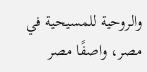والروحية للمسيحية في مصر، واصفًا مصر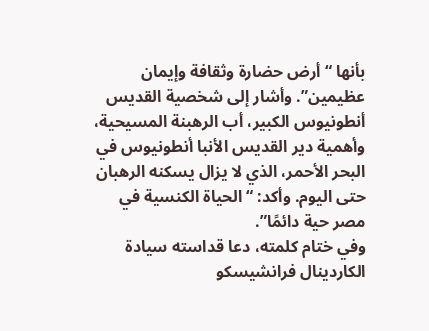بأنها “أرض حضارة وثقافة وإيمان عظيمين”. وأشار إلى شخصية القديس أنطونيوس الكبير، أب الرهبنة المسيحية، وأهمية دير القديس الأنبا أنطونيوس في البحر الأحمر، الذي لا يزال يسكنه الرهبان حتى اليوم. وأكد: “الحياة الكنسية في مصر حية دائمًا”.
وفي ختام كلمته، دعا قداسته سيادة الكاردينال فرانشيسكو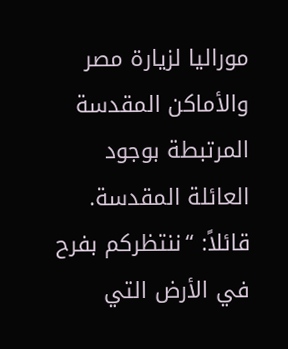موراليا لزيارة مصر والأماكن المقدسة المرتبطة بوجود العائلة المقدسة. قائلاً: “ننتظركم بفرح في الأرض التي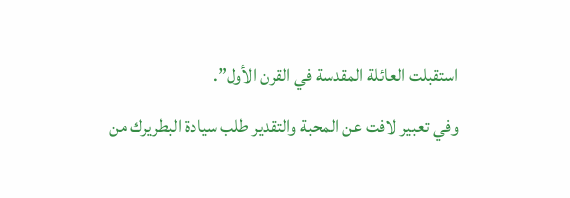استقبلت العائلة المقدسة في القرن الأول”.
وفي تعبير لافت عن المحبة والتقدير طلب سيادة البطريرك من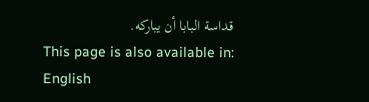قداسة البابا أن يباركه.
This page is also available in:
English